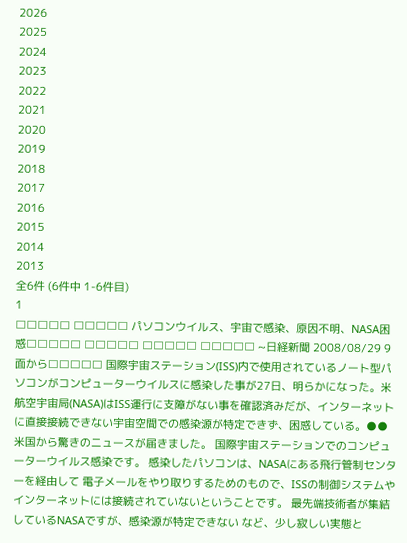2026
2025
2024
2023
2022
2021
2020
2019
2018
2017
2016
2015
2014
2013
全6件 (6件中 1-6件目)
1
□□□□□ □□□□□ パソコンウイルス、宇宙で感染、原因不明、NASA困惑□□□□□ □□□□□ □□□□□ □□□□□ ~日経新聞 2008/08/29 9 面から□□□□□ 国際宇宙ステーション(ISS)内で使用されているノート型パソコンがコンピューターウイルスに感染した事が27日、明らかになった。米航空宇宙局(NASA)はISS運行に支障がない事を確認済みだが、インターネットに直接接続できない宇宙空間での感染源が特定できず、困惑している。●● 米国から驚きのニュースが届きました。 国際宇宙ステーションでのコンピューターウイルス感染です。 感染したパソコンは、NASAにある飛行管制センターを経由して 電子メールをやり取りするためのもので、ISSの制御システムや インターネットには接続されていないということです。 最先端技術者が集結しているNASAですが、感染源が特定できない など、少し寂しい実態と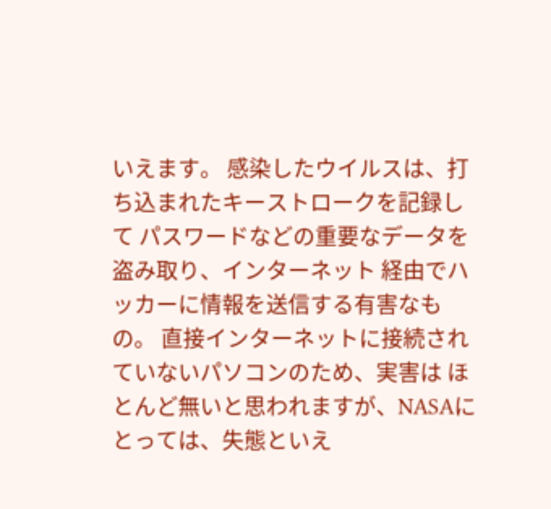いえます。 感染したウイルスは、打ち込まれたキーストロークを記録して パスワードなどの重要なデータを盗み取り、インターネット 経由でハッカーに情報を送信する有害なもの。 直接インターネットに接続されていないパソコンのため、実害は ほとんど無いと思われますが、NASAにとっては、失態といえ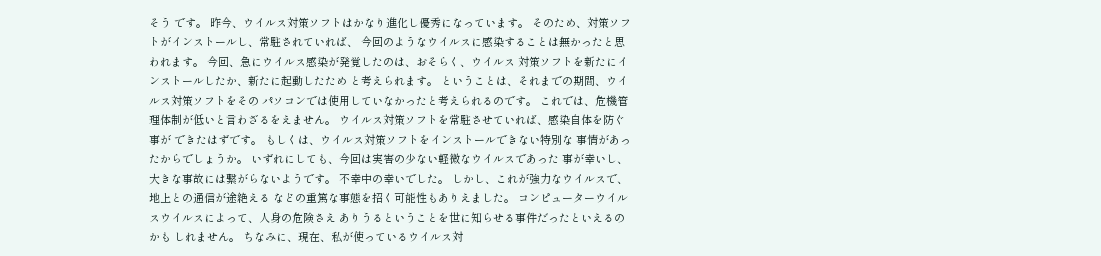そう です。 昨今、ウイルス対策ソフトはかなり進化し優秀になっています。 そのため、対策ソフトがインストールし、常駐されていれば、 今回のようなウイルスに感染することは無かったと思われます。 今回、急にウイルス感染が発覚したのは、おそらく、ウイルス 対策ソフトを新たにインストールしたか、新たに起動したため と考えられます。 ということは、それまでの期間、ウイルス対策ソフトをその パソコンでは使用していなかったと考えられるのです。 これでは、危機管理体制が低いと言わざるをえません。 ウイルス対策ソフトを常駐させていれば、感染自体を防ぐ事が できたはずです。 もしくは、ウイルス対策ソフトをインストールできない特別な 事情があったからでしょうか。 いずれにしても、今回は実害の少ない軽微なウイルスであった 事が幸いし、大きな事故には繋がらないようです。 不幸中の幸いでした。 しかし、これが強力なウイルスで、地上との通信が途絶える などの重篤な事態を招く可能性もありえました。 コンピューターウイルスウイルスによって、人身の危険さえ ありうるということを世に知らせる事件だったといえるのかも しれません。 ちなみに、現在、私が使っているウイルス対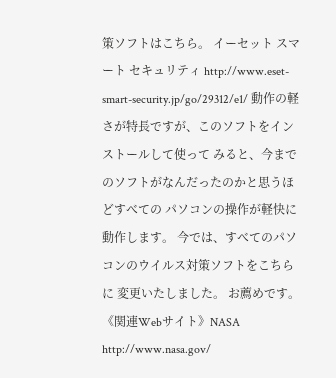策ソフトはこちら。 イーセット スマート セキュリティ http://www.eset-smart-security.jp/go/29312/e1/ 動作の軽さが特長ですが、このソフトをインストールして使って みると、今までのソフトがなんだったのかと思うほどすべての パソコンの操作が軽快に動作します。 今では、すべてのパソコンのウイルス対策ソフトをこちらに 変更いたしました。 お薦めです。《関連Webサイト》NASA http://www.nasa.gov/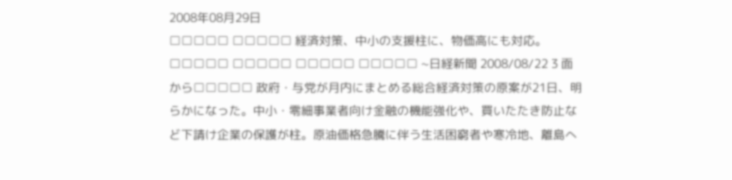2008年08月29日
□□□□□ □□□□□ 経済対策、中小の支援柱に、物価高にも対応。□□□□□ □□□□□ □□□□□ □□□□□ ~日経新聞 2008/08/22 3 面から□□□□□ 政府・与党が月内にまとめる総合経済対策の原案が21日、明らかになった。中小・零細事業者向け金融の機能強化や、買いたたき防止など下請け企業の保護が柱。原油価格急騰に伴う生活困窮者や寒冷地、離島へ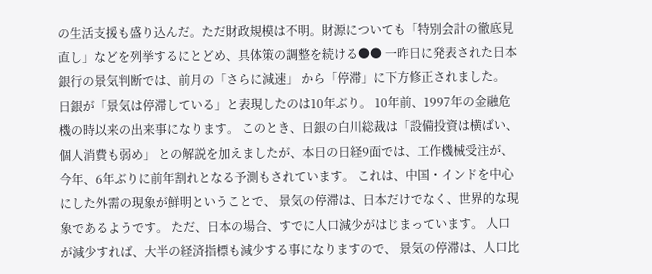の生活支援も盛り込んだ。ただ財政規模は不明。財源についても「特別会計の徹底見直し」などを列挙するにとどめ、具体策の調整を続ける●● 一昨日に発表された日本銀行の景気判断では、前月の「さらに減速」 から「停滞」に下方修正されました。 日銀が「景気は停滞している」と表現したのは10年ぶり。 10年前、1997年の金融危機の時以来の出来事になります。 このとき、日銀の白川総裁は「設備投資は横ばい、個人消費も弱め」 との解説を加えましたが、本日の日経9面では、工作機械受注が、 今年、6年ぶりに前年割れとなる予測もされています。 これは、中国・インドを中心にした外需の現象が鮮明ということで、 景気の停滞は、日本だけでなく、世界的な現象であるようです。 ただ、日本の場合、すでに人口減少がはじまっています。 人口が減少すれば、大半の経済指標も減少する事になりますので、 景気の停滞は、人口比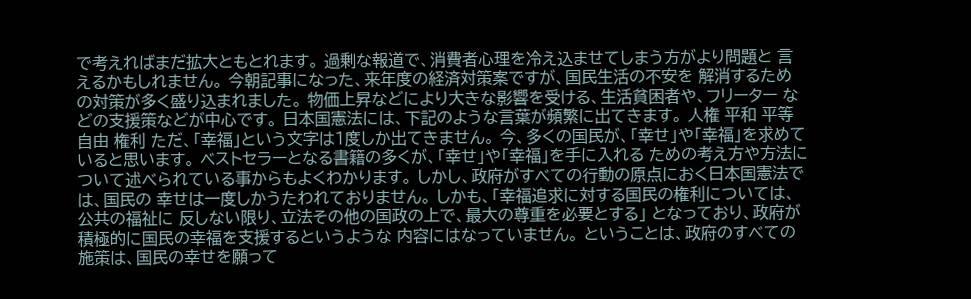で考えればまだ拡大ともとれます。 過剰な報道で、消費者心理を冷え込ませてしまう方がより問題と 言えるかもしれません。 今朝記事になった、来年度の経済対策案ですが、国民生活の不安を 解消するための対策が多く盛り込まれました。 物価上昇などにより大きな影響を受ける、生活貧困者や、フリーター などの支援策などが中心です。 日本国憲法には、下記のような言葉が頻繁に出てきます。 人権 平和 平等 自由 権利 ただ、「幸福」という文字は1度しか出てきません。 今、多くの国民が、「幸せ」や「幸福」を求めていると思います。 ベストセラーとなる書籍の多くが、「幸せ」や「幸福」を手に入れる ための考え方や方法について述べられている事からもよくわかります。 しかし、政府がすべての行動の原点におく日本国憲法では、国民の 幸せは一度しかうたわれておりません。 しかも、「幸福追求に対する国民の権利については、公共の福祉に 反しない限り、立法その他の国政の上で、最大の尊重を必要とする」 となっており、政府が積極的に国民の幸福を支援するというような 内容にはなっていません。 ということは、政府のすべての施策は、国民の幸せを願って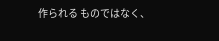作られる ものではなく、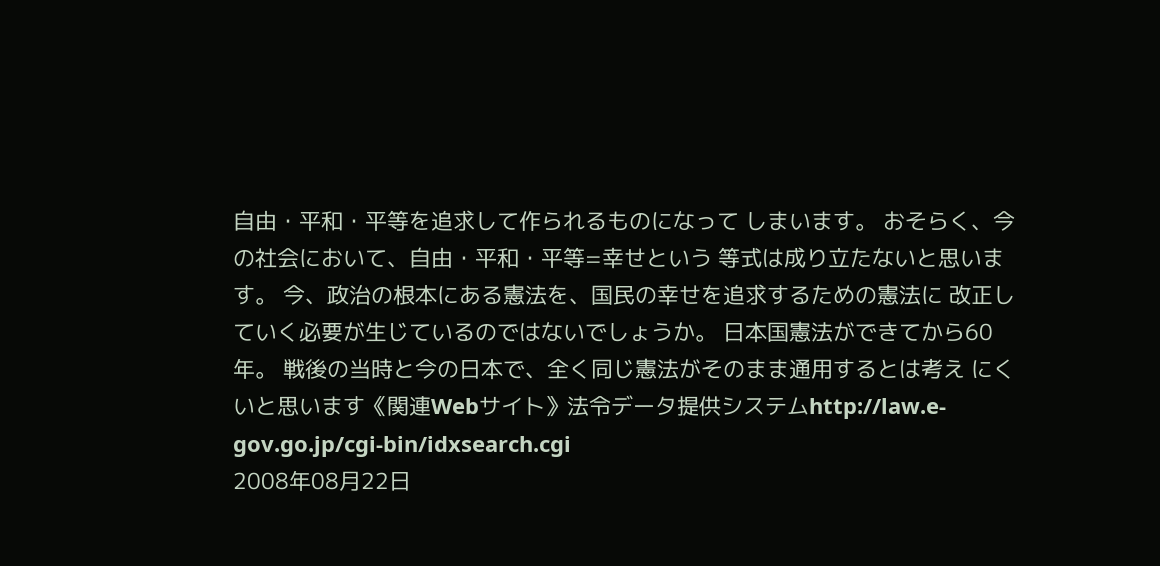自由・平和・平等を追求して作られるものになって しまいます。 おそらく、今の社会において、自由・平和・平等=幸せという 等式は成り立たないと思います。 今、政治の根本にある憲法を、国民の幸せを追求するための憲法に 改正していく必要が生じているのではないでしょうか。 日本国憲法ができてから60年。 戦後の当時と今の日本で、全く同じ憲法がそのまま通用するとは考え にくいと思います《関連Webサイト》法令データ提供システムhttp://law.e-gov.go.jp/cgi-bin/idxsearch.cgi
2008年08月22日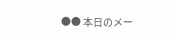●● 本日のメー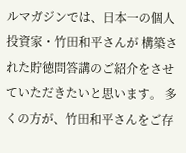ルマガジンでは、日本一の個人投資家・竹田和平さんが 構築された貯徳問答講のご紹介をさせていただきたいと思います。 多くの方が、竹田和平さんをご存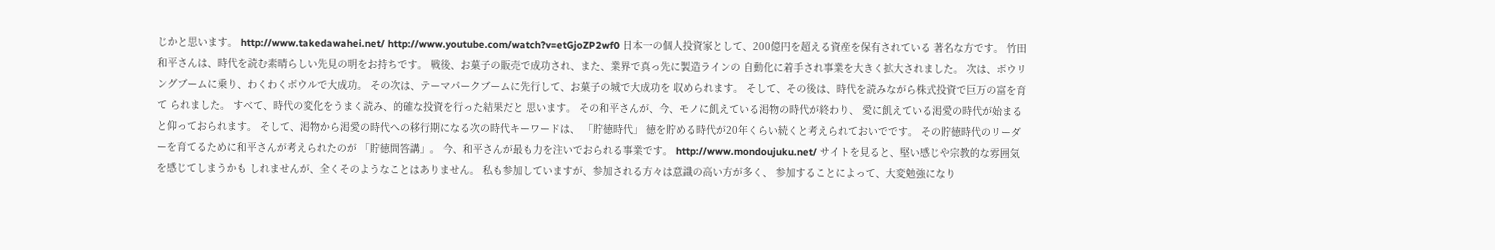じかと思います。 http://www.takedawahei.net/ http://www.youtube.com/watch?v=etGjoZP2wf0 日本一の個人投資家として、200億円を超える資産を保有されている 著名な方です。 竹田和平さんは、時代を読む素晴らしい先見の明をお持ちです。 戦後、お菓子の販売で成功され、また、業界で真っ先に製造ラインの 自動化に着手され事業を大きく拡大されました。 次は、ボウリングブームに乗り、わくわくボウルで大成功。 その次は、テーマパークブームに先行して、お菓子の城で大成功を 収められます。 そして、その後は、時代を読みながら株式投資で巨万の富を育て られました。 すべて、時代の変化をうまく読み、的確な投資を行った結果だと 思います。 その和平さんが、今、モノに飢えている渇物の時代が終わり、 愛に飢えている渇愛の時代が始まると仰っておられます。 そして、渇物から渇愛の時代への移行期になる次の時代キーワードは、 「貯徳時代」 徳を貯める時代が20年くらい続くと考えられておいでです。 その貯徳時代のリーダーを育てるために和平さんが考えられたのが 「貯徳問答講」。 今、和平さんが最も力を注いでおられる事業です。 http://www.mondoujuku.net/ サイトを見ると、堅い感じや宗教的な雰囲気を感じてしまうかも しれませんが、全くそのようなことはありません。 私も参加していますが、参加される方々は意識の高い方が多く、 参加することによって、大変勉強になり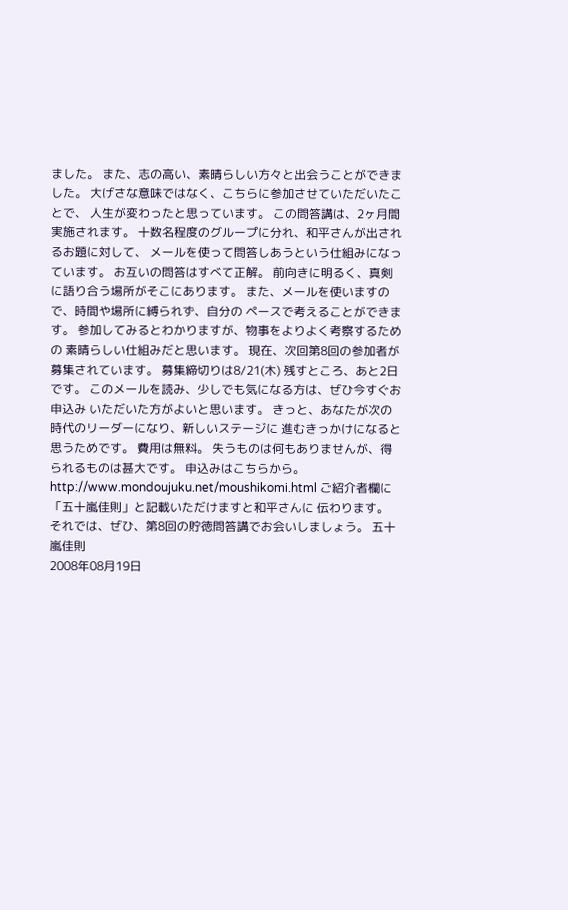ました。 また、志の高い、素晴らしい方々と出会うことができました。 大げさな意味ではなく、こちらに参加させていただいたことで、 人生が変わったと思っています。 この問答講は、2ヶ月間実施されます。 十数名程度のグループに分れ、和平さんが出されるお題に対して、 メールを使って問答しあうという仕組みになっています。 お互いの問答はすべて正解。 前向きに明るく、真剣に語り合う場所がそこにあります。 また、メールを使いますので、時間や場所に縛られず、自分の ペースで考えることができます。 参加してみるとわかりますが、物事をよりよく考察するための 素晴らしい仕組みだと思います。 現在、次回第8回の参加者が募集されています。 募集締切りは8/21(木) 残すところ、あと2日です。 このメールを読み、少しでも気になる方は、ぜひ今すぐお申込み いただいた方がよいと思います。 きっと、あなたが次の時代のリーダーになり、新しいステージに 進むきっかけになると思うためです。 費用は無料。 失うものは何もありませんが、得られるものは甚大です。 申込みはこちらから。 http://www.mondoujuku.net/moushikomi.html ご紹介者欄に「五十嵐佳則」と記載いただけますと和平さんに 伝わります。 それでは、ぜひ、第8回の貯徳問答講でお会いしましょう。 五十嵐佳則
2008年08月19日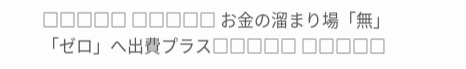□□□□□ □□□□□ お金の溜まり場「無」「ゼロ」へ出費プラス□□□□□ □□□□□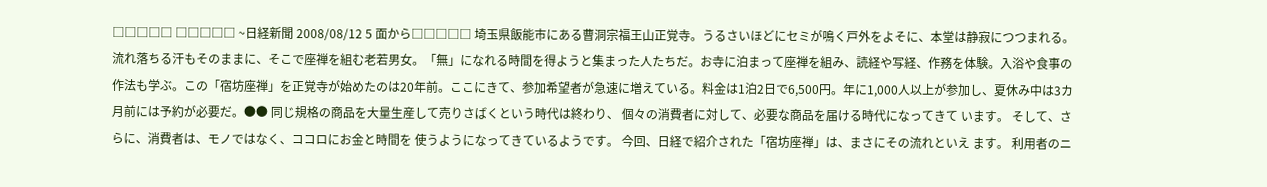□□□□□ □□□□□ ~日経新聞 2008/08/12 5 面から□□□□□ 埼玉県飯能市にある曹洞宗福王山正覚寺。うるさいほどにセミが鳴く戸外をよそに、本堂は静寂につつまれる。流れ落ちる汗もそのままに、そこで座禅を組む老若男女。「無」になれる時間を得ようと集まった人たちだ。お寺に泊まって座禅を組み、読経や写経、作務を体験。入浴や食事の作法も学ぶ。この「宿坊座禅」を正覚寺が始めたのは20年前。ここにきて、参加希望者が急速に増えている。料金は1泊2日で6,500円。年に1,000人以上が参加し、夏休み中は3カ月前には予約が必要だ。●● 同じ規格の商品を大量生産して売りさばくという時代は終わり、 個々の消費者に対して、必要な商品を届ける時代になってきて います。 そして、さらに、消費者は、モノではなく、ココロにお金と時間を 使うようになってきているようです。 今回、日経で紹介された「宿坊座禅」は、まさにその流れといえ ます。 利用者のニ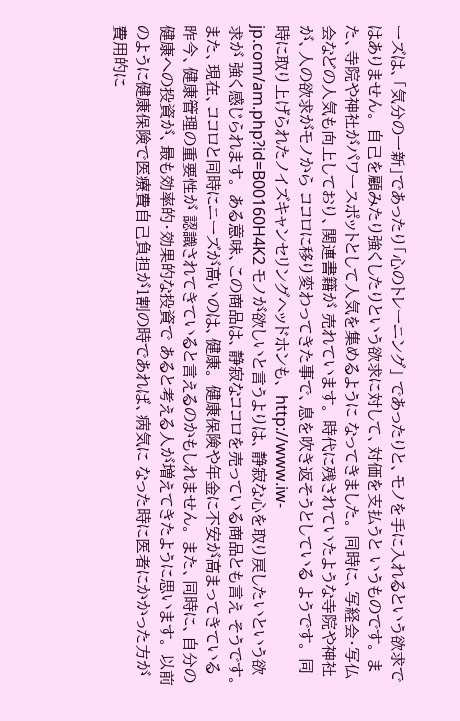ーズは、「気分の一新」であったり「心のトレーニング」 であったりと、モノを手に入れるという欲求ではありません。 自己を顧みたり強くしたりという欲求に対して、対価を支払うと いうものです。 また、寺院や神社がパワースポットとして人気を集めるように なってきました。 同時に、写経会・写仏会などの人気も向上しており、関連書籍が 売れています。 時代に残されていたような寺院や神社が、人の欲求がモノから ココロに移り変わってきた事で、息を吹き返そうとしている ようです。 同時に取り上げられたノイズキャンセリングヘッドホンも、 http://www.iw-jp.com/am.php?id=B00160H4K2 モノが欲しいと言うよりは、静寂な心を取り戻したいという欲求が 強く感じられます。 ある意味、この商品は、静寂なココロを売っている商品とも言え そうです。 また、現在、ココロと同時にニーズが高いのは、健康。 健康保険や年金に不安が高まってきている昨今、健康管理の重要性が 認識されてきていると言えるのかもしれません。 また、同時に、自分の健康への投資が、最も効率的・効果的な投資で あると考える人が増えてきたように思います。 以前のように健康保険で医療費自己負担が1割の時であれば、病気に なった時に医者にかかった方が費用的に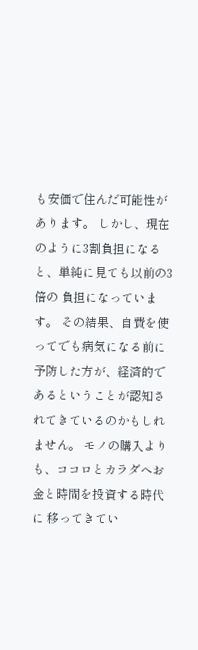も安価で住んだ可能性が あります。 しかし、現在のように3割負担になると、単純に見ても以前の3倍の 負担になっています。 その結果、自費を使ってでも病気になる前に予防した方が、経済的で あるということが認知されてきているのかもしれません。 モノの購入よりも、ココロとカラダへお金と時間を投資する時代に 移ってきてい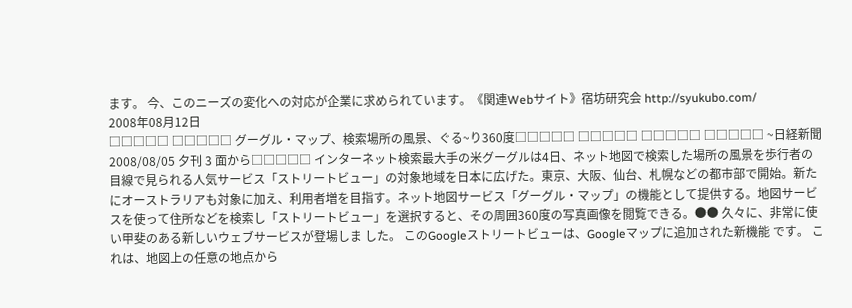ます。 今、このニーズの変化への対応が企業に求められています。《関連Webサイト》宿坊研究会 http://syukubo.com/
2008年08月12日
□□□□□ □□□□□ グーグル・マップ、検索場所の風景、ぐる~り360度□□□□□ □□□□□ □□□□□ □□□□□ ~日経新聞 2008/08/05 夕刊 3 面から□□□□□ インターネット検索最大手の米グーグルは4日、ネット地図で検索した場所の風景を歩行者の目線で見られる人気サービス「ストリートビュー」の対象地域を日本に広げた。東京、大阪、仙台、札幌などの都市部で開始。新たにオーストラリアも対象に加え、利用者増を目指す。ネット地図サービス「グーグル・マップ」の機能として提供する。地図サービスを使って住所などを検索し「ストリートビュー」を選択すると、その周囲360度の写真画像を閲覧できる。●● 久々に、非常に使い甲斐のある新しいウェブサービスが登場しま した。 このGoogleストリートビューは、Googleマップに追加された新機能 です。 これは、地図上の任意の地点から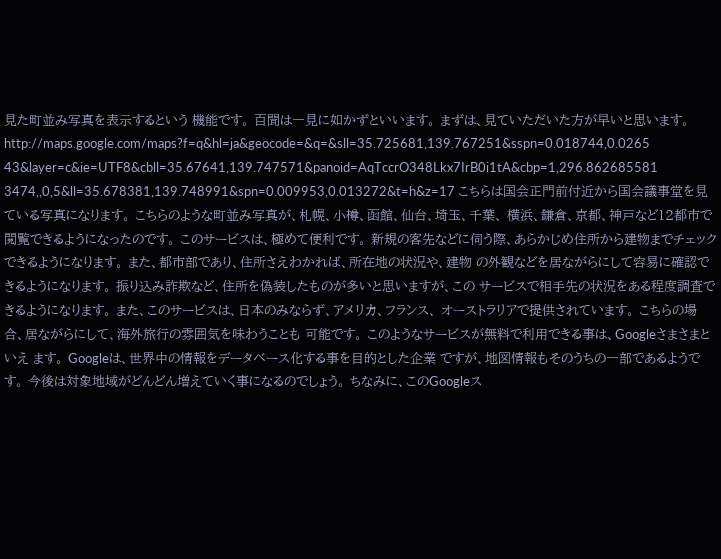見た町並み写真を表示するという 機能です。 百聞は一見に如かずといいます。 まずは、見ていただいた方が早いと思います。 http://maps.google.com/maps?f=q&hl=ja&geocode=&q=&sll=35.725681,139.767251&sspn=0.018744,0.026543&layer=c&ie=UTF8&cbll=35.67641,139.747571&panoid=AqTccrO348Lkx7IrB0i1tA&cbp=1,296.8626855813474,,0,5&ll=35.678381,139.748991&spn=0.009953,0.013272&t=h&z=17 こちらは国会正門前付近から国会議事堂を見ている写真になります。 こちらのような町並み写真が、札幌、小樽、函館、仙台、埼玉、千葉、 横浜、鎌倉、京都、神戸など12都市で閲覧できるようになったのです。 このサービスは、極めて便利です。 新規の客先などに伺う際、あらかじめ住所から建物までチェック できるようになります。 また、都市部であり、住所さえわかれば、所在地の状況や、建物 の外観などを居ながらにして容易に確認できるようになります。 振り込み詐欺など、住所を偽装したものが多いと思いますが、この サービスで相手先の状況をある程度調査できるようになります。 また、このサービスは、日本のみならず、アメリカ、フランス、 オーストラリアで提供されています。 こちらの場合、居ながらにして、海外旅行の雰囲気を味わうことも 可能です。 このようなサービスが無料で利用できる事は、Googleさまさまといえ ます。 Googleは、世界中の情報をデータベース化する事を目的とした企業 ですが、地図情報もそのうちの一部であるようです。 今後は対象地域がどんどん増えていく事になるのでしょう。 ちなみに、このGoogleス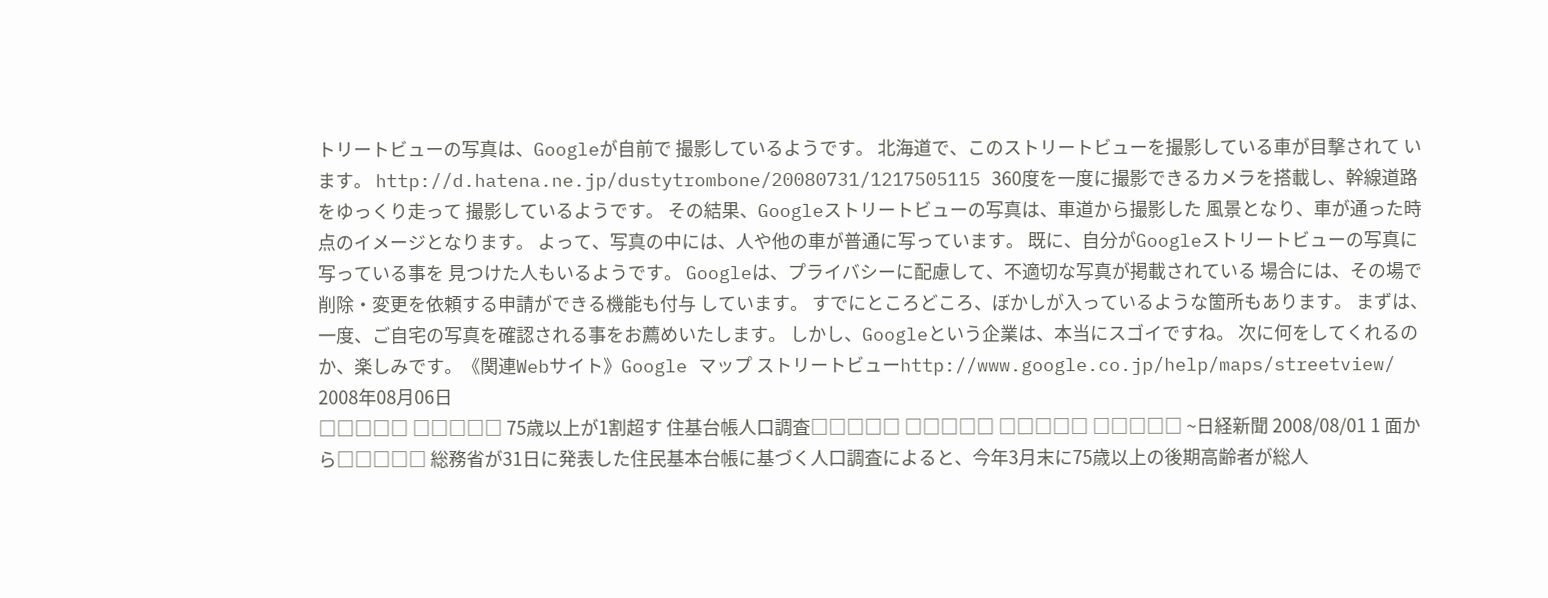トリートビューの写真は、Googleが自前で 撮影しているようです。 北海道で、このストリートビューを撮影している車が目撃されて います。 http://d.hatena.ne.jp/dustytrombone/20080731/1217505115 360度を一度に撮影できるカメラを搭載し、幹線道路をゆっくり走って 撮影しているようです。 その結果、Googleストリートビューの写真は、車道から撮影した 風景となり、車が通った時点のイメージとなります。 よって、写真の中には、人や他の車が普通に写っています。 既に、自分がGoogleストリートビューの写真に写っている事を 見つけた人もいるようです。 Googleは、プライバシーに配慮して、不適切な写真が掲載されている 場合には、その場で削除・変更を依頼する申請ができる機能も付与 しています。 すでにところどころ、ぼかしが入っているような箇所もあります。 まずは、一度、ご自宅の写真を確認される事をお薦めいたします。 しかし、Googleという企業は、本当にスゴイですね。 次に何をしてくれるのか、楽しみです。《関連Webサイト》Google マップ ストリートビューhttp://www.google.co.jp/help/maps/streetview/
2008年08月06日
□□□□□ □□□□□ 75歳以上が1割超す 住基台帳人口調査□□□□□ □□□□□ □□□□□ □□□□□ ~日経新聞 2008/08/01 1 面から□□□□□ 総務省が31日に発表した住民基本台帳に基づく人口調査によると、今年3月末に75歳以上の後期高齢者が総人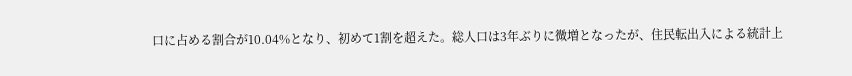口に占める割合が10.04%となり、初めて1割を超えた。総人口は3年ぶりに微増となったが、住民転出入による統計上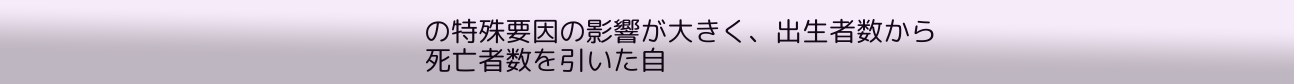の特殊要因の影響が大きく、出生者数から死亡者数を引いた自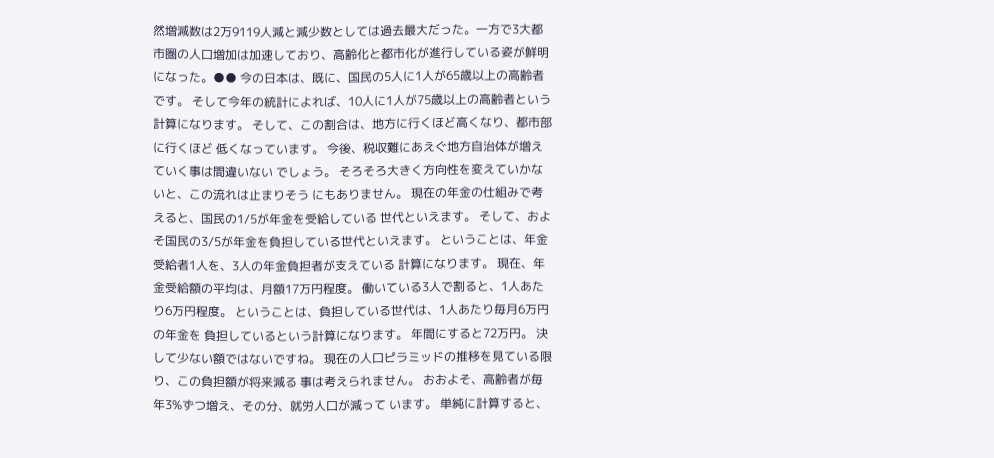然増減数は2万9119人減と減少数としては過去最大だった。一方で3大都市圏の人口増加は加速しており、高齢化と都市化が進行している姿が鮮明になった。●● 今の日本は、既に、国民の5人に1人が65歳以上の高齢者です。 そして今年の統計によれば、10人に1人が75歳以上の高齢者という 計算になります。 そして、この割合は、地方に行くほど高くなり、都市部に行くほど 低くなっています。 今後、税収難にあえぐ地方自治体が増えていく事は間違いない でしょう。 そろそろ大きく方向性を変えていかないと、この流れは止まりそう にもありません。 現在の年金の仕組みで考えると、国民の1/5が年金を受給している 世代といえます。 そして、およそ国民の3/5が年金を負担している世代といえます。 ということは、年金受給者1人を、3人の年金負担者が支えている 計算になります。 現在、年金受給額の平均は、月額17万円程度。 働いている3人で割ると、1人あたり6万円程度。 ということは、負担している世代は、1人あたり毎月6万円の年金を 負担しているという計算になります。 年間にすると72万円。 決して少ない額ではないですね。 現在の人口ピラミッドの推移を見ている限り、この負担額が将来減る 事は考えられません。 おおよそ、高齢者が毎年3%ずつ増え、その分、就労人口が減って います。 単純に計算すると、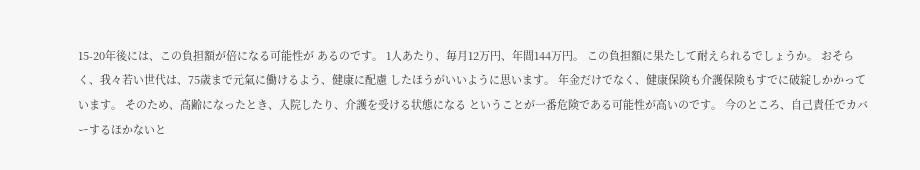15-20年後には、この負担額が倍になる可能性が あるのです。 1人あたり、毎月12万円、年間144万円。 この負担額に果たして耐えられるでしょうか。 おそらく、我々若い世代は、75歳まで元氣に働けるよう、健康に配慮 したほうがいいように思います。 年金だけでなく、健康保険も介護保険もすでに破綻しかかっています。 そのため、高齢になったとき、入院したり、介護を受ける状態になる ということが一番危険である可能性が高いのです。 今のところ、自己責任でカバーするほかないと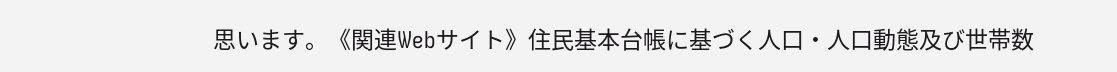思います。《関連Webサイト》住民基本台帳に基づく人口・人口動態及び世帯数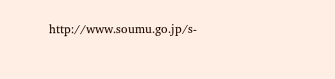http://www.soumu.go.jp/s-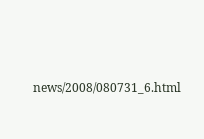news/2008/080731_6.html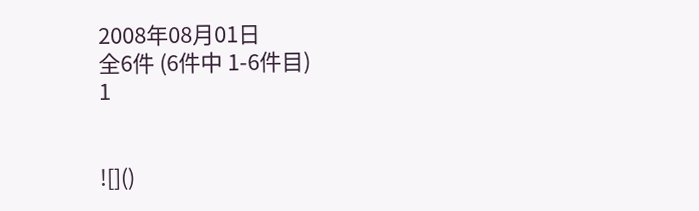2008年08月01日
全6件 (6件中 1-6件目)
1


![]()